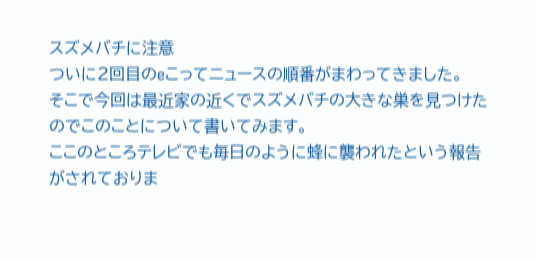スズメバチに注意
ついに2回目のeこってニュースの順番がまわってきました。
そこで今回は最近家の近くでスズメバチの大きな巣を見つけたのでこのことについて書いてみます。
ここのところテレビでも毎日のように蜂に襲われたという報告がされておりま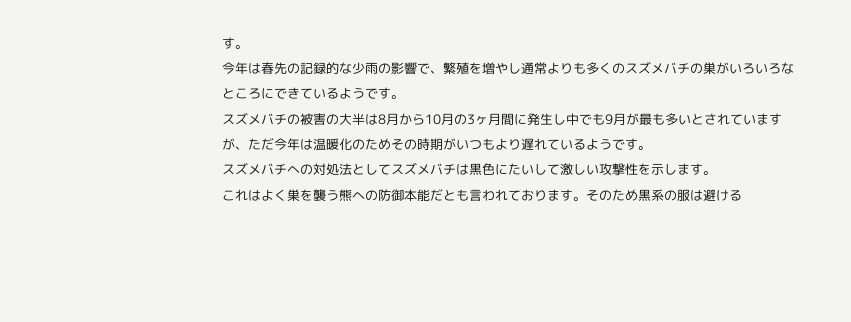す。
今年は春先の記録的な少雨の影響で、繁殖を増やし通常よりも多くのスズメバチの巣がいろいろなところにできているようです。
スズメバチの被害の大半は8月から10月の3ヶ月間に発生し中でも9月が最も多いとされていますが、ただ今年は温暖化のためその時期がいつもより遅れているようです。
スズメバチへの対処法としてスズメバチは黒色にたいして激しい攻撃性を示します。
これはよく巣を襲う熊への防御本能だとも言われております。そのため黒系の服は避ける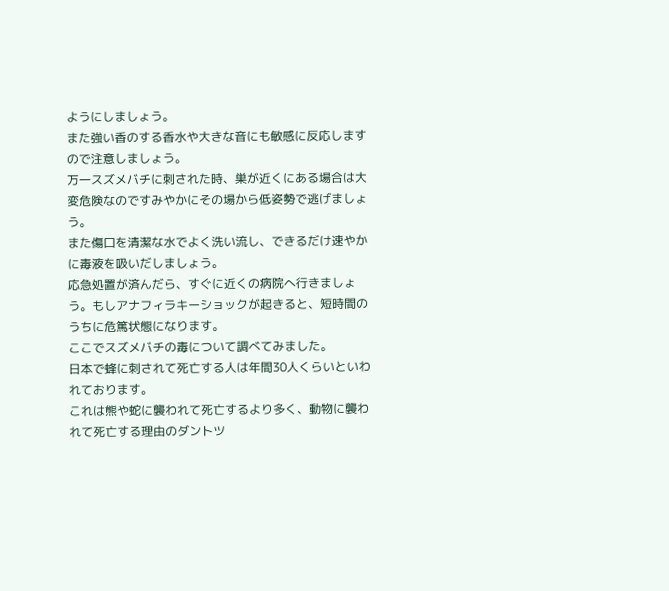ようにしましょう。
また強い香のする香水や大きな音にも敏感に反応しますので注意しましょう。
万一スズメバチに刺された時、巣が近くにある場合は大変危険なのですみやかにその場から低姿勢で逃げましょう。
また傷口を清潔な水でよく洗い流し、できるだけ速やかに毒液を吸いだしましょう。
応急処置が済んだら、すぐに近くの病院へ行きましょう。もしアナフィラキーショックが起きると、短時間のうちに危篤状態になります。
ここでスズメバチの毒について調べてみました。
日本で蜂に刺されて死亡する人は年間30人くらいといわれております。
これは熊や蛇に襲われて死亡するより多く、動物に襲われて死亡する理由のダントツ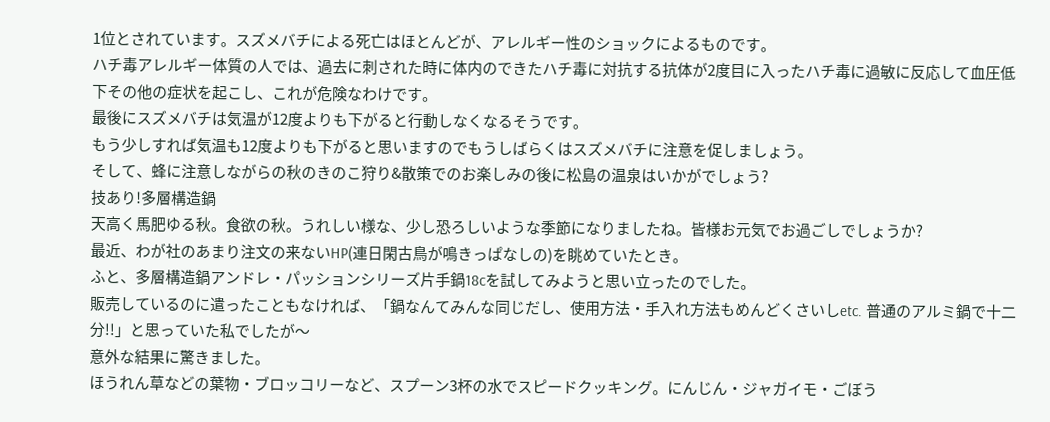1位とされています。スズメバチによる死亡はほとんどが、アレルギー性のショックによるものです。
ハチ毒アレルギー体質の人では、過去に刺された時に体内のできたハチ毒に対抗する抗体が2度目に入ったハチ毒に過敏に反応して血圧低下その他の症状を起こし、これが危険なわけです。
最後にスズメバチは気温が12度よりも下がると行動しなくなるそうです。
もう少しすれば気温も12度よりも下がると思いますのでもうしばらくはスズメバチに注意を促しましょう。
そして、蜂に注意しながらの秋のきのこ狩り&散策でのお楽しみの後に松島の温泉はいかがでしょう?
技あり!多層構造鍋
天高く馬肥ゆる秋。食欲の秋。うれしい様な、少し恐ろしいような季節になりましたね。皆様お元気でお過ごしでしょうか?
最近、わが社のあまり注文の来ないHP(連日閑古鳥が鳴きっぱなしの)を眺めていたとき。
ふと、多層構造鍋アンドレ・パッションシリーズ片手鍋18cを試してみようと思い立ったのでした。
販売しているのに遣ったこともなければ、「鍋なんてみんな同じだし、使用方法・手入れ方法もめんどくさいしetc. 普通のアルミ鍋で十二分!!」と思っていた私でしたが〜
意外な結果に驚きました。
ほうれん草などの葉物・ブロッコリーなど、スプーン3杯の水でスピードクッキング。にんじん・ジャガイモ・ごぼう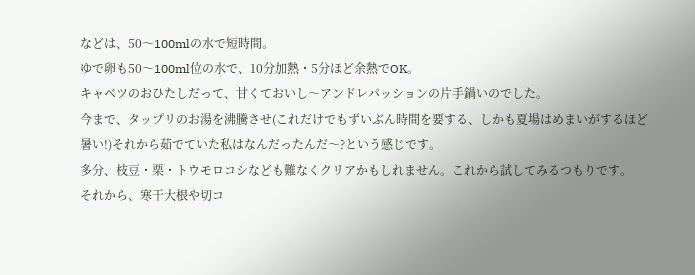などは、50〜100mlの水で短時間。
ゆで卵も50〜100ml位の水で、10分加熱・5分ほど余熱でOK。
キャベツのおひたしだって、甘くておいし〜アンドレパッションの片手鍋いのでした。
今まで、タップリのお湯を沸騰させ(これだけでもずいぶん時間を要する、しかも夏場はめまいがするほど暑い!)それから茹でていた私はなんだったんだ〜?という感じです。
多分、枝豆・栗・トウモロコシなども難なくクリアかもしれません。これから試してみるつもりです。
それから、寒干大根や切コ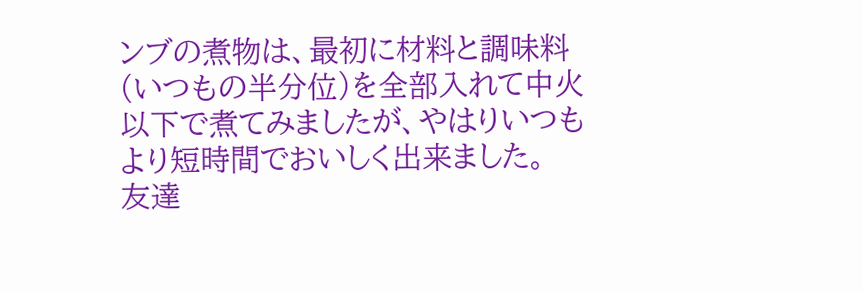ンブの煮物は、最初に材料と調味料(いつもの半分位)を全部入れて中火以下で煮てみましたが、やはりいつもより短時間でおいしく出来ました。
友達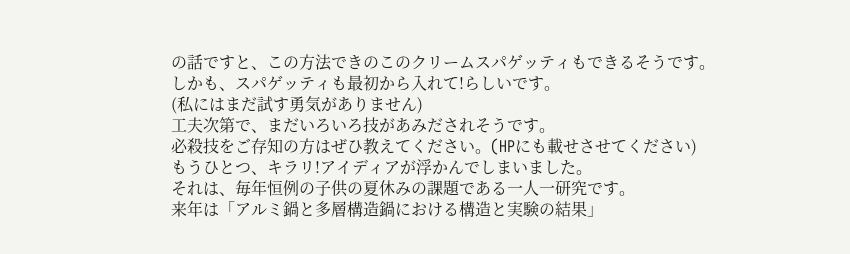の話ですと、この方法できのこのクリームスパゲッティもできるそうです。
しかも、スパゲッティも最初から入れて!らしいです。
(私にはまだ試す勇気がありません)
工夫次第で、まだいろいろ技があみだされそうです。
必殺技をご存知の方はぜひ教えてください。(HPにも載せさせてください)
もうひとつ、キラリ!アイディアが浮かんでしまいました。
それは、毎年恒例の子供の夏休みの課題である一人一研究です。
来年は「アルミ鍋と多層構造鍋における構造と実験の結果」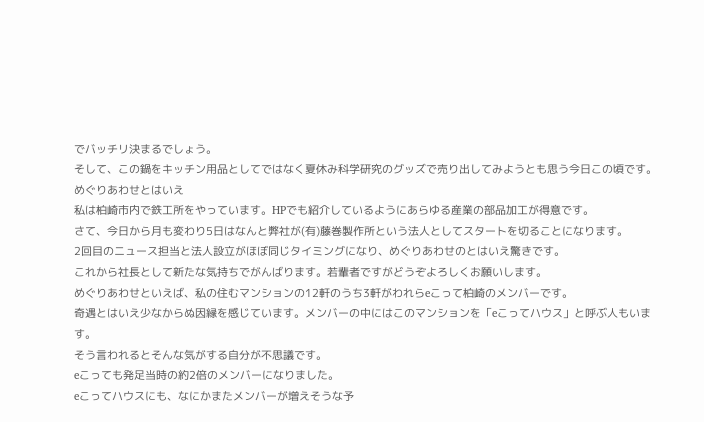でバッチリ決まるでしょう。
そして、この鍋をキッチン用品としてではなく夏休み科学研究のグッズで売り出してみようとも思う今日この頃です。
めぐりあわせとはいえ
私は柏崎市内で鉄工所をやっています。HPでも紹介しているようにあらゆる産業の部品加工が得意です。
さて、今日から月も変わり5日はなんと弊社が(有)藤巻製作所という法人としてスタートを切ることになります。
2回目のニュース担当と法人設立がほぼ同じタイミングになり、めぐりあわせのとはいえ驚きです。
これから社長として新たな気持ちでがんばります。若輩者ですがどうぞよろしくお願いします。
めぐりあわせといえば、私の住むマンションの12軒のうち3軒がわれらeこって柏崎のメンバーです。
奇遇とはいえ少なからぬ因縁を感じています。メンバーの中にはこのマンションを「eこってハウス」と呼ぶ人もいます。
そう言われるとそんな気がする自分が不思議です。
eこっても発足当時の約2倍のメンバーになりました。
eこってハウスにも、なにかまたメンバーが増えそうな予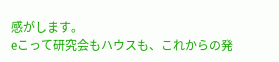感がします。
eこって研究会もハウスも、これからの発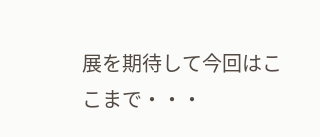展を期待して今回はここまで・・・